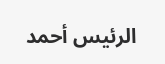الرئيس أحمد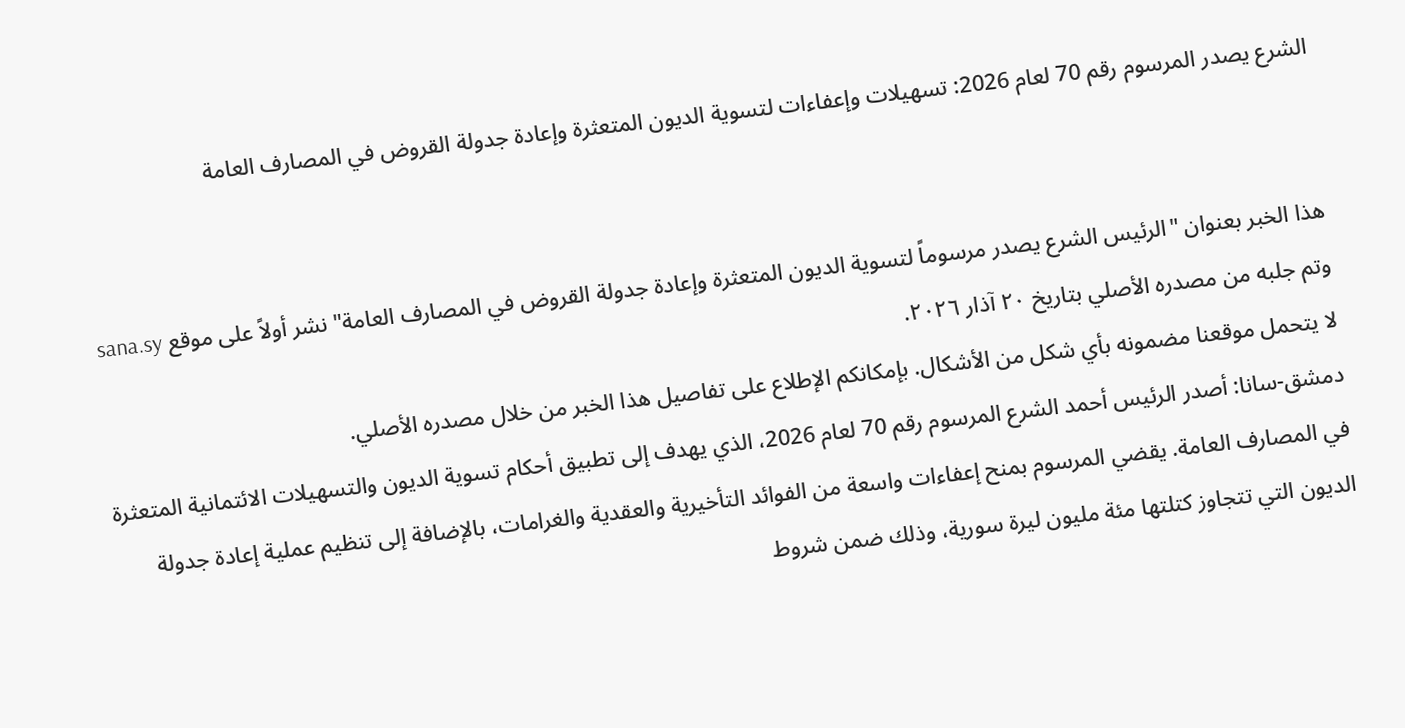الشرع يصدر المرسوم رقم 70 لعام 2026: تسهيلات وإعفاءات لتسوية الديون المتعثرة وإعادة جدولة القروض في المصارف العامة


هذا الخبر بعنوان "الرئيس الشرع يصدر مرسوماً لتسوية الديون المتعثرة وإعادة جدولة القروض في المصارف العامة" نشر أولاً على موقع sana.sy وتم جلبه من مصدره الأصلي بتاريخ ٢٠ آذار ٢٠٢٦.
لا يتحمل موقعنا مضمونه بأي شكل من الأشكال. بإمكانكم الإطلاع على تفاصيل هذا الخبر من خلال مصدره الأصلي.
دمشق-سانا: أصدر الرئيس أحمد الشرع المرسوم رقم 70 لعام 2026، الذي يهدف إلى تطبيق أحكام تسوية الديون والتسهيلات الائتمانية المتعثرة في المصارف العامة. يقضي المرسوم بمنح إعفاءات واسعة من الفوائد التأخيرية والعقدية والغرامات، بالإضافة إلى تنظيم عملية إعادة جدولة الديون التي تتجاوز كتلتها مئة مليون ليرة سورية، وذلك ضمن شروط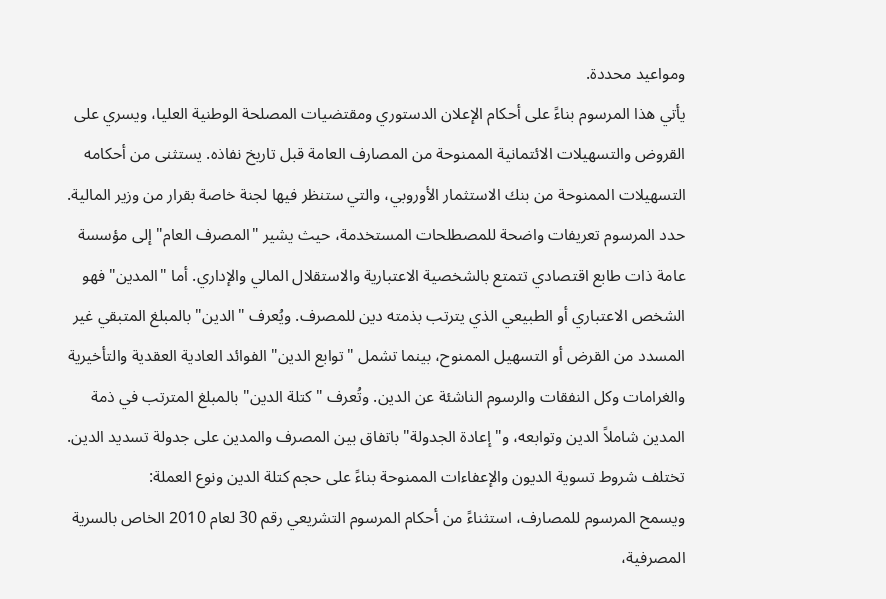ومواعيد محددة.
يأتي هذا المرسوم بناءً على أحكام الإعلان الدستوري ومقتضيات المصلحة الوطنية العليا، ويسري على القروض والتسهيلات الائتمانية الممنوحة من المصارف العامة قبل تاريخ نفاذه. يستثنى من أحكامه التسهيلات الممنوحة من بنك الاستثمار الأوروبي، والتي ستنظر فيها لجنة خاصة بقرار من وزير المالية.
حدد المرسوم تعريفات واضحة للمصطلحات المستخدمة، حيث يشير "المصرف العام" إلى مؤسسة عامة ذات طابع اقتصادي تتمتع بالشخصية الاعتبارية والاستقلال المالي والإداري. أما "المدين" فهو الشخص الاعتباري أو الطبيعي الذي يترتب بذمته دين للمصرف. ويُعرف "الدين" بالمبلغ المتبقي غير المسدد من القرض أو التسهيل الممنوح، بينما تشمل "توابع الدين" الفوائد العادية العقدية والتأخيرية والغرامات وكل النفقات والرسوم الناشئة عن الدين. وتُعرف "كتلة الدين" بالمبلغ المترتب في ذمة المدين شاملاً الدين وتوابعه، و"إعادة الجدولة" باتفاق بين المصرف والمدين على جدولة تسديد الدين.
تختلف شروط تسوية الديون والإعفاءات الممنوحة بناءً على حجم كتلة الدين ونوع العملة:
ويسمح المرسوم للمصارف، استثناءً من أحكام المرسوم التشريعي رقم 30 لعام 2010 الخاص بالسرية المصرفية،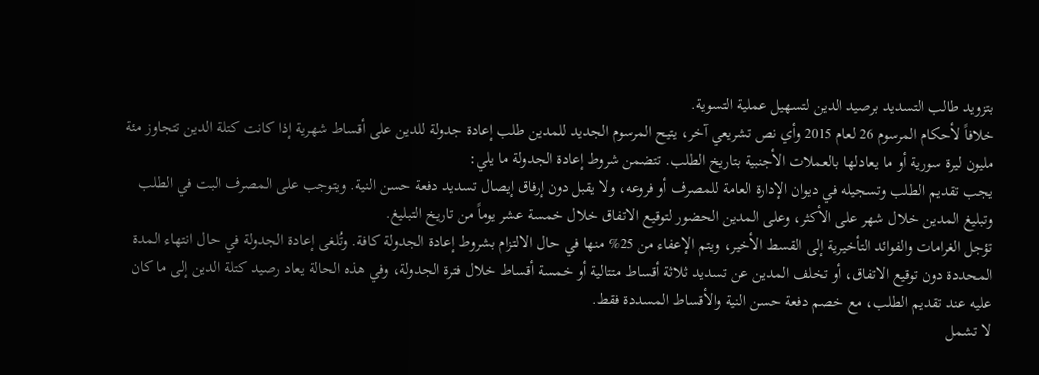بتزويد طالب التسديد برصيد الدين لتسهيل عملية التسوية.
خلافاً لأحكام المرسوم 26 لعام 2015 وأي نص تشريعي آخر، يتيح المرسوم الجديد للمدين طلب إعادة جدولة للدين على أقساط شهرية إذا كانت كتلة الدين تتجاوز مئة مليون ليرة سورية أو ما يعادلها بالعملات الأجنبية بتاريخ الطلب. تتضمن شروط إعادة الجدولة ما يلي:
يجب تقديم الطلب وتسجيله في ديوان الإدارة العامة للمصرف أو فروعه، ولا يقبل دون إرفاق إيصال تسديد دفعة حسن النية. ويتوجب على المصرف البت في الطلب وتبليغ المدين خلال شهر على الأكثر، وعلى المدين الحضور لتوقيع الاتفاق خلال خمسة عشر يوماً من تاريخ التبليغ.
تؤجل الغرامات والفوائد التأخيرية إلى القسط الأخير، ويتم الإعفاء من 25% منها في حال الالتزام بشروط إعادة الجدولة كافة. وتُلغى إعادة الجدولة في حال انتهاء المدة المحددة دون توقيع الاتفاق، أو تخلف المدين عن تسديد ثلاثة أقساط متتالية أو خمسة أقساط خلال فترة الجدولة، وفي هذه الحالة يعاد رصيد كتلة الدين إلى ما كان عليه عند تقديم الطلب، مع خصم دفعة حسن النية والأقساط المسددة فقط.
لا تشمل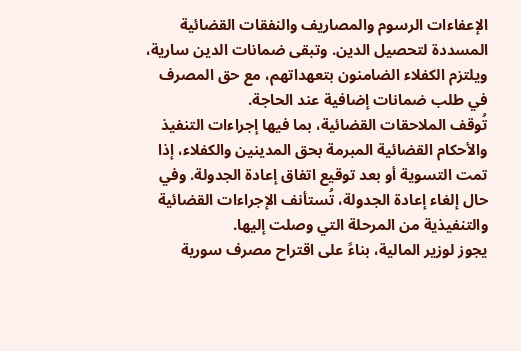الإعفاءات الرسوم والمصاريف والنفقات القضائية المسددة لتحصيل الدين. وتبقى ضمانات الدين سارية، ويلتزم الكفلاء الضامنون بتعهداتهم، مع حق المصرف في طلب ضمانات إضافية عند الحاجة.
تُوقف الملاحقات القضائية، بما فيها إجراءات التنفيذ والأحكام القضائية المبرمة بحق المدينين والكفلاء، إذا تمت التسوية أو بعد توقيع اتفاق إعادة الجدولة. وفي حال إلغاء إعادة الجدولة، تُستأنف الإجراءات القضائية والتنفيذية من المرحلة التي وصلت إليها.
يجوز لوزير المالية، بناءً على اقتراح مصرف سورية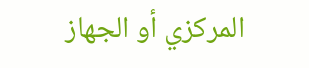المركزي أو الجهاز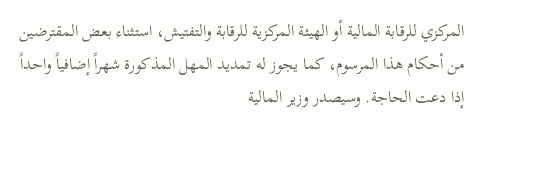المركزي للرقابة المالية أو الهيئة المركزية للرقابة والتفتيش، استثناء بعض المقترضين من أحكام هذا المرسوم، كما يجوز له تمديد المهل المذكورة شهراً إضافياً واحداً إذا دعت الحاجة. وسيصدر وزير المالية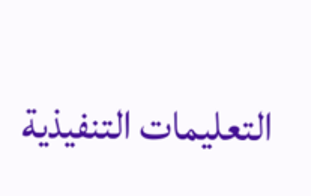التعليمات التنفيذية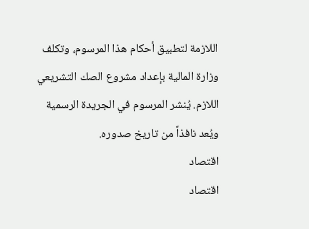اللازمة لتطبيق أحكام هذا المرسوم، وتكلف وزارة المالية بإعداد مشروع الصك التشريعي اللازم. يُنشر المرسوم في الجريدة الرسمية ويُعد نافذاً من تاريخ صدوره.
اقتصاد
اقتصاد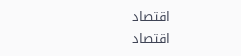اقتصاد
اقتصاد